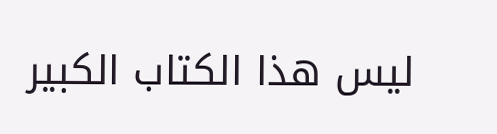ليس هذا الكتاب الكبير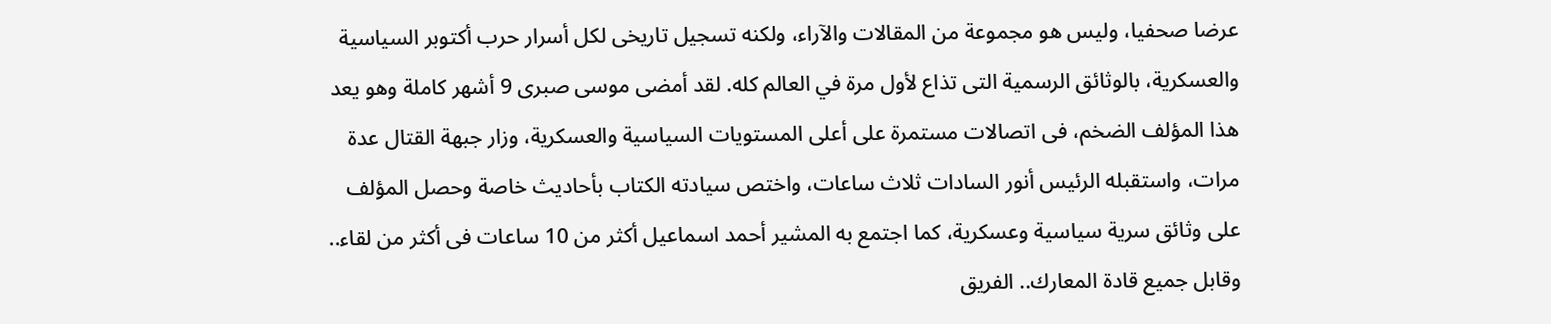عرضا صحفيا، وليس هو مجموعة من المقالات والآراء، ولكنه تسجيل تاريخى لكل أسرار حرب أكتوبر السياسية والعسكرية، بالوثائق الرسمية التى تذاع لأول مرة في العالم كله. لقد أمضى موسى صبرى 9 أشهر كاملة وهو يعد هذا المؤلف الضخم، فى اتصالات مستمرة على أعلى المستويات السياسية والعسكرية، وزار جبهة القتال عدة مرات، واستقبله الرئيس أنور السادات ثلاث ساعات، واختص سيادته الكتاب بأحاديث خاصة وحصل المؤلف على وثائق سرية سياسية وعسكرية، كما اجتمع به المشير أحمد اسماعيل أكثر من 10 ساعات فى أكثر من لقاء.. وقابل جميع قادة المعارك.. الفريق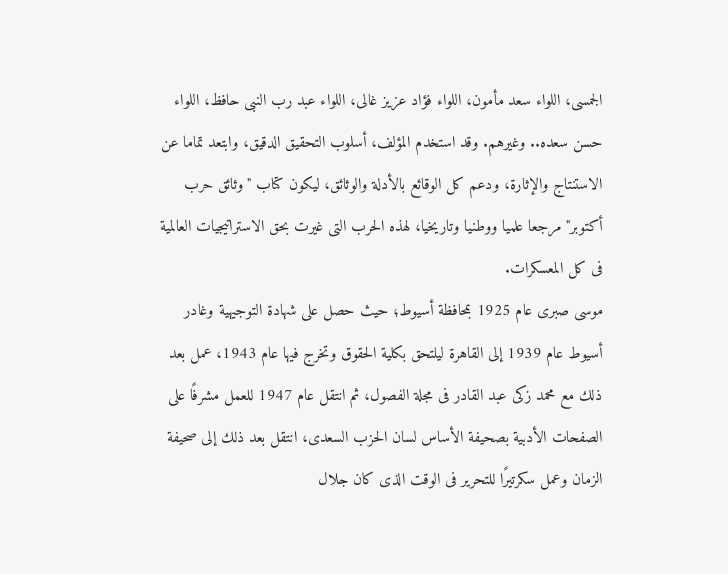الجمسى، اللواء سعد مأمون، اللواء فؤاد عزيز غالى، اللواء عبد رب النبى حافظ، اللواء حسن سعده.. وغيرهم. وقد استخدم المؤلف، أسلوب التحقيق الدقيق، وابتعد تماما عن الاستنتاج والإثارة، ودعم كل الوقائع بالأدلة والوثائق، ليكون كتاب "وثائق حرب أكتوبر" مرجعا علميا ووطنيا وتاريخيا، لهذه الحرب التى غيرت بحق الاستراتيجيات العالمية فى كل المعسكرات.
موسى صبرى عام 1925 بمحافظة أسيوط؛ حيث حصل على شهادة التوجيهية وغادر أسيوط عام 1939 إلى القاهرة ليلتحق بكلية الحقوق وتخرج فيها عام 1943، عمل بعد ذلك مع محمد زكى عبد القادر فى مجلة الفصول، ثم انتقل عام 1947 للعمل مشرفًا على الصفحات الأدبية بصحيفة الأساس لسان الحزب السعدى، انتقل بعد ذلك إلى صحيفة الزمان وعمل سكرتيرًا للتحرير فى الوقت الذى كان جلال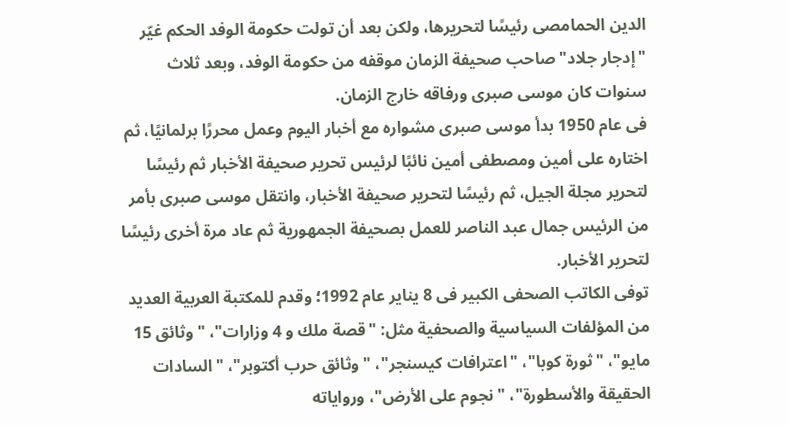الدين الحمامصى رئيسًا لتحريرها، ولكن بعد أن تولت حكومة الوفد الحكم غيّر "إدجار جلاد" صاحب صحيفة الزمان موقفه من حكومة الوفد، وبعد ثلاث سنوات كان موسى صبرى ورفاقه خارج الزمان.
فى عام 1950 بدأ موسى صبرى مشواره مع أخبار اليوم وعمل محررًا برلمانيًا، ثم اختاره على أمين ومصطفى أمين نائبًا لرئيس تحرير صحيفة الأخبار ثم رئيسًا لتحرير مجلة الجيل، ثم رئيسًا لتحرير صحيفة الأخبار، وانتقل موسى صبرى بأمر من الرئيس جمال عبد الناصر للعمل بصحيفة الجمهورية ثم عاد مرة أخرى رئيسًا لتحرير الأخبار.
توفى الكاتب الصحفى الكبير فى 8 يناير عام 1992؛ وقدم للمكتبة العربية العديد من المؤلفات السياسية والصحفية مثل: "قصة ملك و 4 وزارات"، "وثائق 15 مايو"، "ثورة كوبا"، "اعترافات كيسنجر"، "وثائق حرب أكتوبر"، "السادات الحقيقة والأسطورة"، "نجوم على الأرض"، ورواياته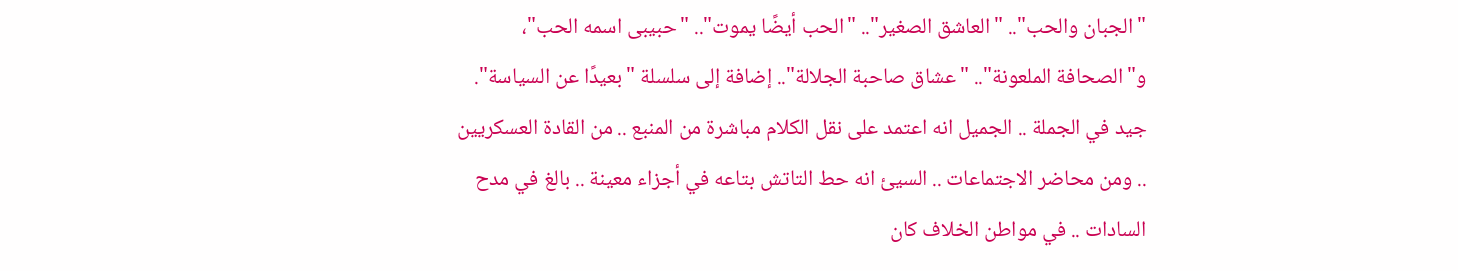"الجبان والحب".. "العاشق الصغير".. "الحب أيضًا يموت".. "حبيبى اسمه الحب"، و"الصحافة الملعونة".. "عشاق صاحبة الجلالة".. إضافة إلى سلسلة "بعيدًا عن السياسة".
جيد في الجملة .. الجميل انه اعتمد على نقل الكلام مباشرة من المنبع .. من القادة العسكريين .. ومن محاضر الاجتماعات .. السيئ انه حط التاتش بتاعه في أجزاء معينة .. بالغ في مدح السادات .. في مواطن الخلاف كان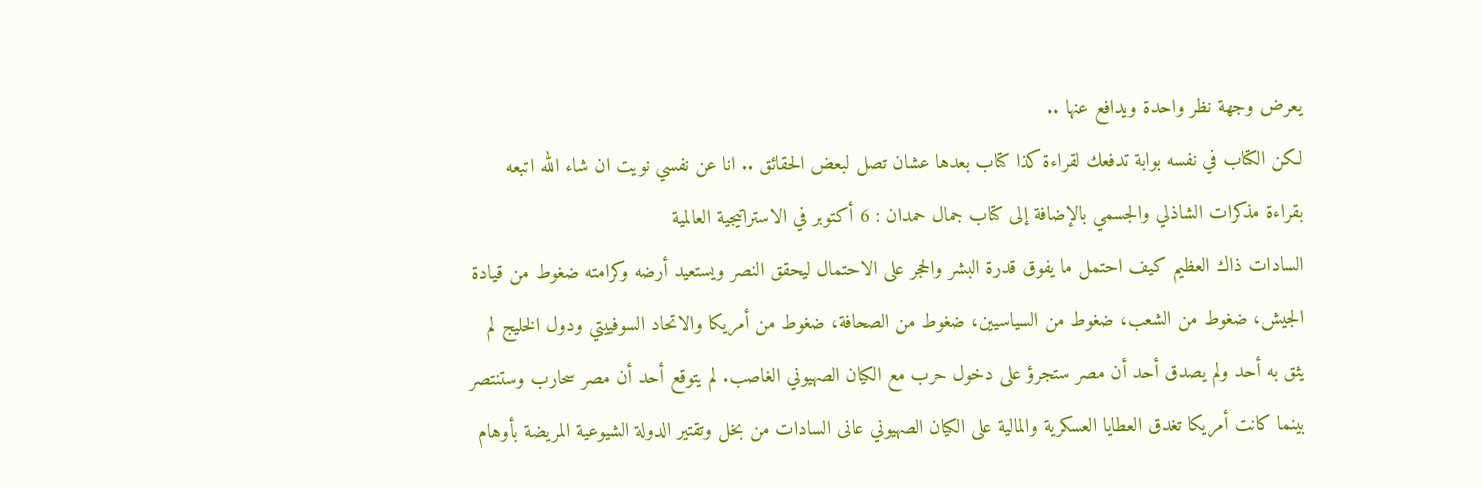يعرض وجهة نظر واحدة ويدافع عنها ..
لكن الكتاب في نفسه بوابة تدفعك لقراءة كذا كتاب بعدها عشان تصل لبعض الحقائق .. انا عن نفسي نويت ان شاء الله اتبعه بقراءة مذكرات الشاذلي والجسمي بالإضافة إلى كتاب جمال حمدان : 6 أكتوبر في الاستراتيجية العالمية
السادات ذاك العظيم كيف احتمل ما يفوق قدرة البشر والحجر على الاحتمال ليحقق النصر ويستعيد أرضه وكرامته ضغوط من قيادة الجيش، ضغوط من الشعب، ضغوط من السياسيين، ضغوط من الصحافة، ضغوط من أمريكا والاتحاد السوفييتي ودول الخليج لم يثق به أحد ولم يصدق أحد أن مصر ستجرؤ على دخول حرب مع الكيان الصهيوني الغاصب. لم يتوقع أحد أن مصر سحارب وستنتصر بينما كانت أمريكا تغدق العطايا العسكرية والمالية على الكيان الصهيوني عانى السادات من بخل وتقتير الدولة الشيوعية المريضة بأوهام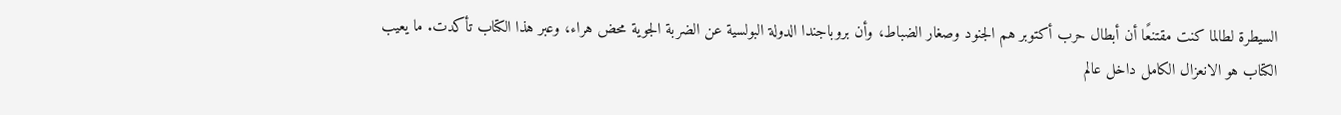السيطرة لطالما كنت مقتنعًا أن أبطال حرب أكتوبر هم الجنود وصغار الضباط، وأن بروباجندا الدولة البولسية عن الضربة الجوية محض هراء، وعبر هذا الكتاب تأكدت. ما يعيب الكتاب هو الانعزال الكامل داخل عالم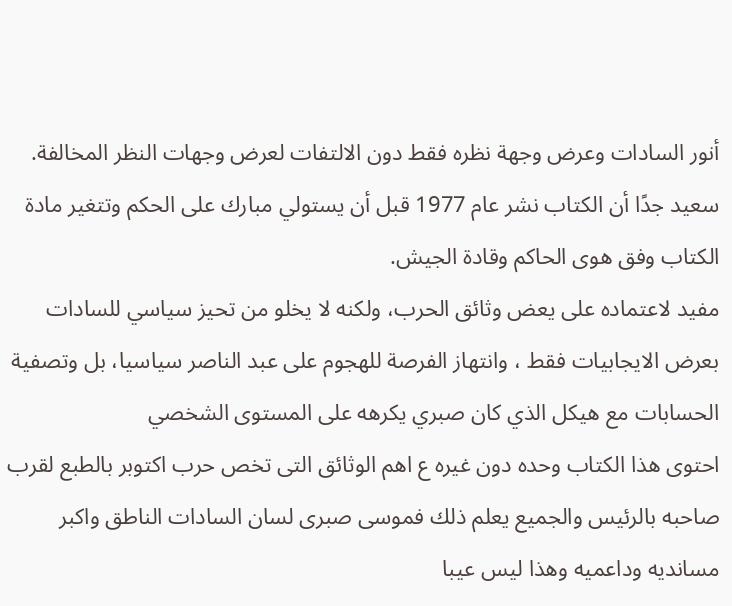أنور السادات وعرض وجهة نظره فقط دون الالتفات لعرض وجهات النظر المخالفة. سعيد جدًا أن الكتاب نشر عام 1977 قبل أن يستولي مبارك على الحكم وتتغير مادة الكتاب وفق هوى الحاكم وقادة الجيش.
مفيد لاعتماده على يعض وثائق الحرب، ولكنه لا يخلو من تحيز سياسي للسادات بعرض الايجابيات فقط ، وانتهاز الفرصة للهجوم على عبد الناصر سياسيا، بل وتصفية الحسابات مع هيكل الذي كان صبري يكرهه على المستوى الشخصي
احتوى هذا الكتاب وحده دون غيره ع اهم الوثائق التى تخص حرب اكتوبر بالطبع لقرب صاحبه بالرئيس والجميع يعلم ذلك فموسى صبرى لسان السادات الناطق واكبر مسانديه وداعميه وهذا ليس عيبا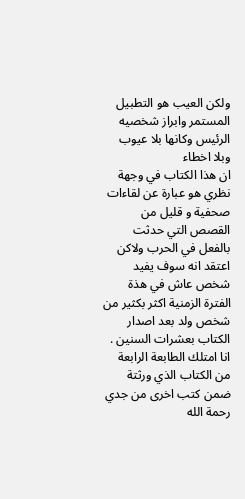ولكن العيب هو التطبيل المستمر وابراز شخصيه الرئيس وكانها بلا عيوب وبلا اخطاء
ان هذا الكتاب في وجهة نظري هو عبارة عن لقاءات صحفية و قليل من القصص التي حدثت بالفعل في الحرب ولاكن اعتقد انه سوف يفيد شخص عاش في هذة الفترة الزمنية اكثر بكثير من شخص ولد بعد اصدار الكتاب بعشرات السنين . انا امتلك الطابعة الرابعة من الكتاب الذي ورثتة ضمن كتب اخرى من جدي رحمة الله